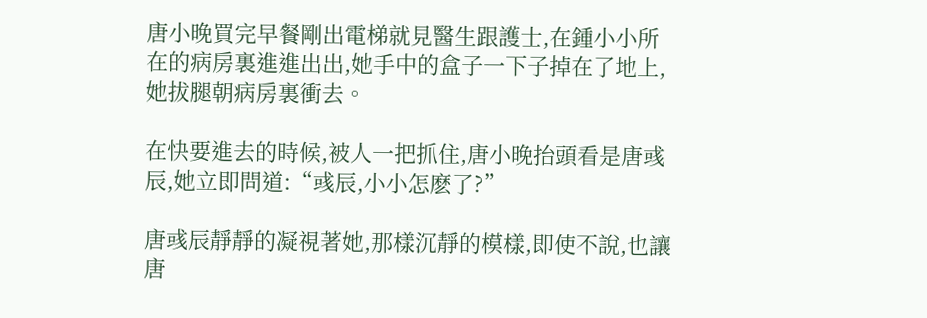唐小晚買完早餐剛出電梯就見醫生跟護士,在鍾小小所在的病房裏進進出出,她手中的盒子一下子掉在了地上,她拔腿朝病房裏衝去。

在快要進去的時候,被人一把抓住,唐小晚抬頭看是唐彧辰,她立即問道:“彧辰,小小怎麽了?”

唐彧辰靜靜的凝視著她,那樣沉靜的模樣,即使不說,也讓唐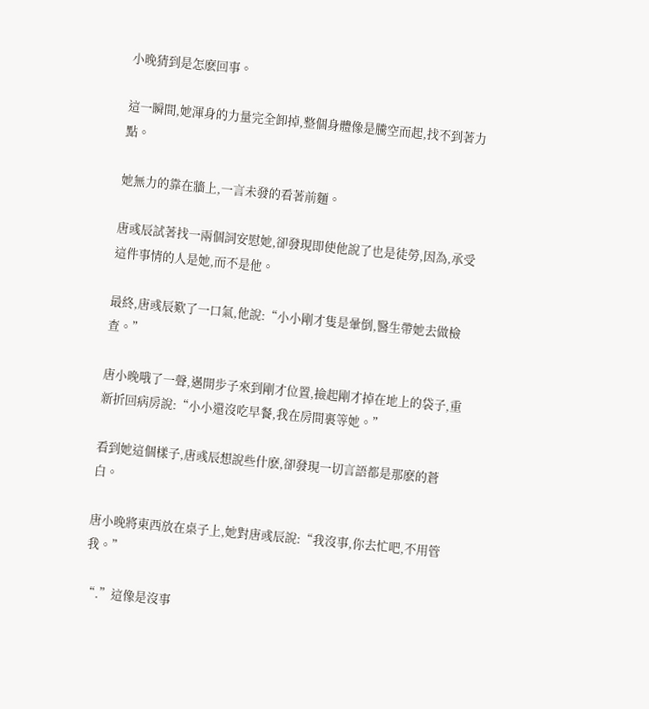小晚猜到是怎麽回事。

這一瞬間,她渾身的力量完全卸掉,整個身體像是騰空而起,找不到著力點。

她無力的靠在牆上,一言未發的看著前麵。

唐彧辰試著找一兩個詞安慰她,卻發現即使他說了也是徒勞,因為,承受這件事情的人是她,而不是他。

最終,唐彧辰歎了一口氣,他說:“小小剛才隻是暈倒,醫生帶她去做檢查。”

唐小晚哦了一聲,邁開步子來到剛才位置,撿起剛才掉在地上的袋子,重新折回病房說:“小小還沒吃早餐,我在房間裏等她。”

看到她這個樣子,唐彧辰想說些什麽,卻發現一切言語都是那麽的蒼白。

唐小晚將東西放在桌子上,她對唐彧辰說:“我沒事,你去忙吧,不用管我。”

“.”這像是沒事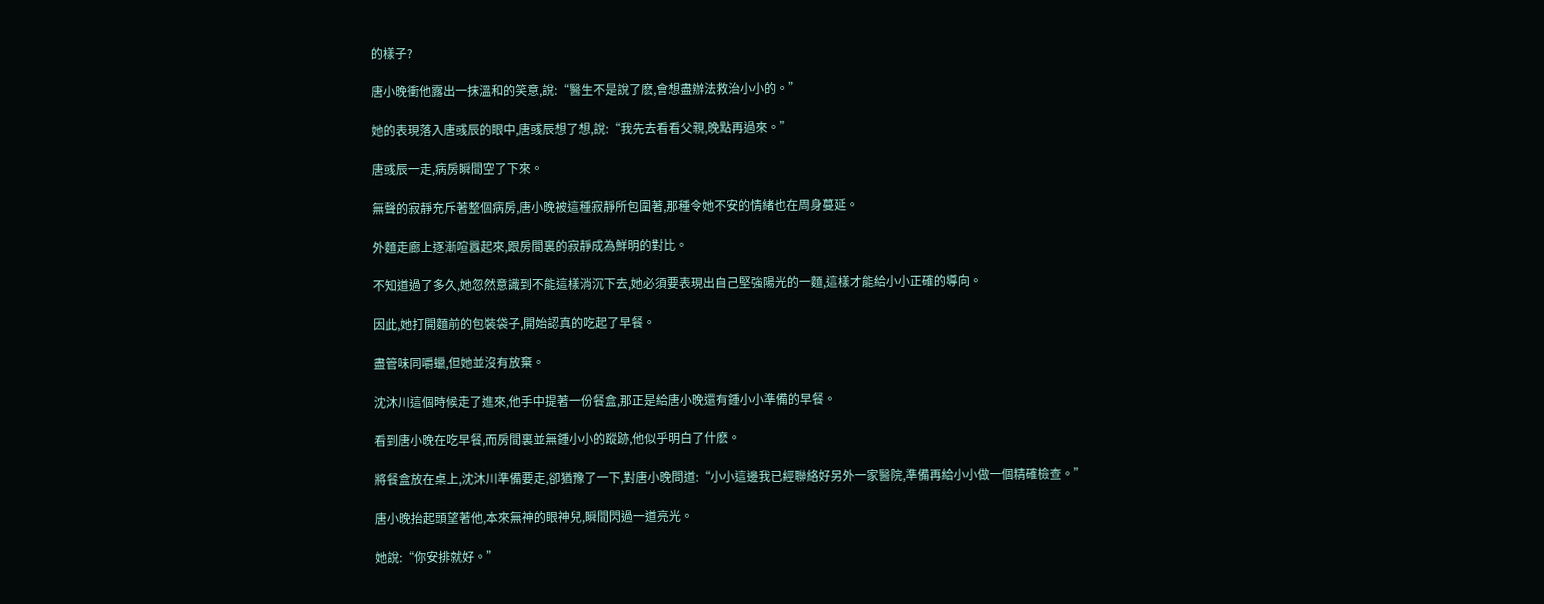的樣子?

唐小晚衝他露出一抹溫和的笑意,說:“醫生不是說了麽,會想盡辦法救治小小的。”

她的表現落入唐彧辰的眼中,唐彧辰想了想,說:“我先去看看父親,晚點再過來。”

唐彧辰一走,病房瞬間空了下來。

無聲的寂靜充斥著整個病房,唐小晚被這種寂靜所包圍著,那種令她不安的情緒也在周身蔓延。

外麵走廊上逐漸喧囂起來,跟房間裏的寂靜成為鮮明的對比。

不知道過了多久,她忽然意識到不能這樣消沉下去,她必須要表現出自己堅強陽光的一麵,這樣才能給小小正確的導向。

因此,她打開麵前的包裝袋子,開始認真的吃起了早餐。

盡管味同嚼蠟,但她並沒有放棄。

沈沐川這個時候走了進來,他手中提著一份餐盒,那正是給唐小晚還有鍾小小準備的早餐。

看到唐小晚在吃早餐,而房間裏並無鍾小小的蹤跡,他似乎明白了什麽。

將餐盒放在桌上,沈沐川準備要走,卻猶豫了一下,對唐小晚問道:“小小這邊我已經聯絡好另外一家醫院,準備再給小小做一個精確檢查。”

唐小晚抬起頭望著他,本來無神的眼神兒,瞬間閃過一道亮光。

她說:“你安排就好。”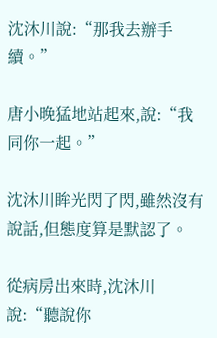沈沐川說:“那我去辦手續。”

唐小晚猛地站起來,說:“我同你一起。”

沈沐川眸光閃了閃,雖然沒有說話,但態度算是默認了。

從病房出來時,沈沐川說:“聽說你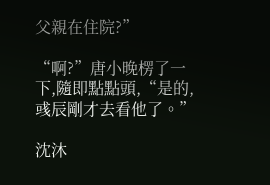父親在住院?”

“啊?”唐小晚楞了一下,隨即點點頭,“是的,彧辰剛才去看他了。”

沈沐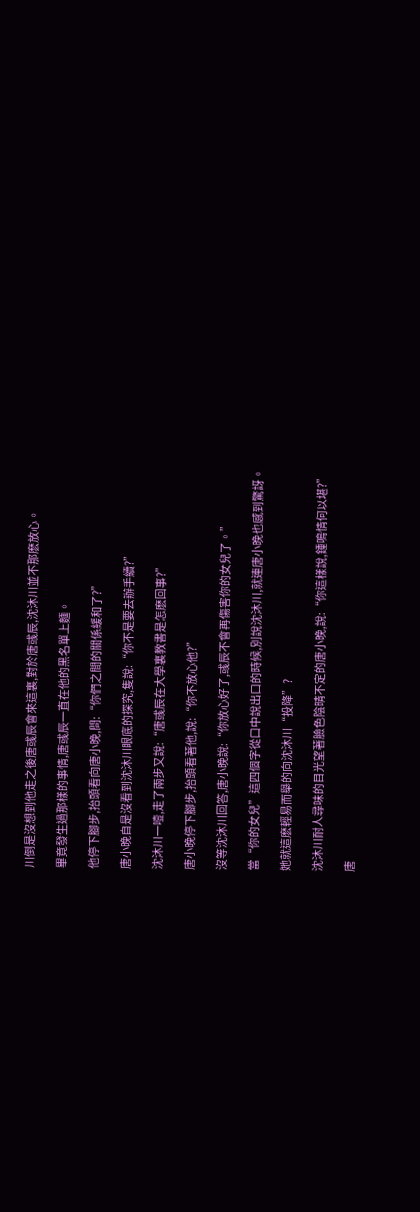川倒是沒想到他走之後唐彧辰會來這裏,對於唐彧辰,沈沐川並不那麽放心。

畢竟發生過那樣的事情,唐彧辰一直在他的黑名單上麵。

他停下腳步,抬頭看向唐小晚,問:“你們之間的關係緩和了?”

唐小晚自是沒看到沈沐川眼底的探究,隻說:“你不是要去辦手續?”

沈沐川一噎,走了兩步又說:“唐彧辰在大學裏教書是怎麽回事?”

唐小晚停下腳步,抬頭看著他,說:“你不放心他?”

沒等沈沐川回答,唐小晚說:“你放心好了,彧辰不會再傷害你的女兒了。”

當“你的女兒”這四個字從口中說出口的時候,別說沈沐川,就連唐小晚也感到驚訝。

她就這麽輕易而舉的向沈沐川“投降”?

沈沐川耐人尋味的目光望著臉色陰晴不定的唐小晚,說:“你這樣說,鍾鳴情何以堪?”

唐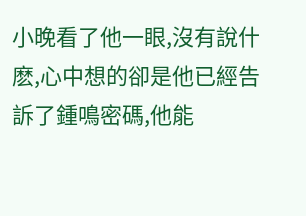小晚看了他一眼,沒有說什麽,心中想的卻是他已經告訴了鍾鳴密碼,他能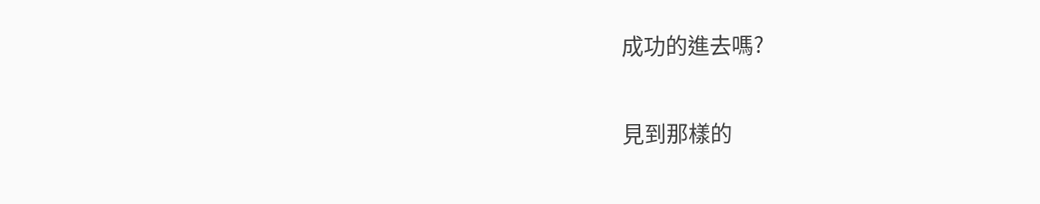成功的進去嗎?

見到那樣的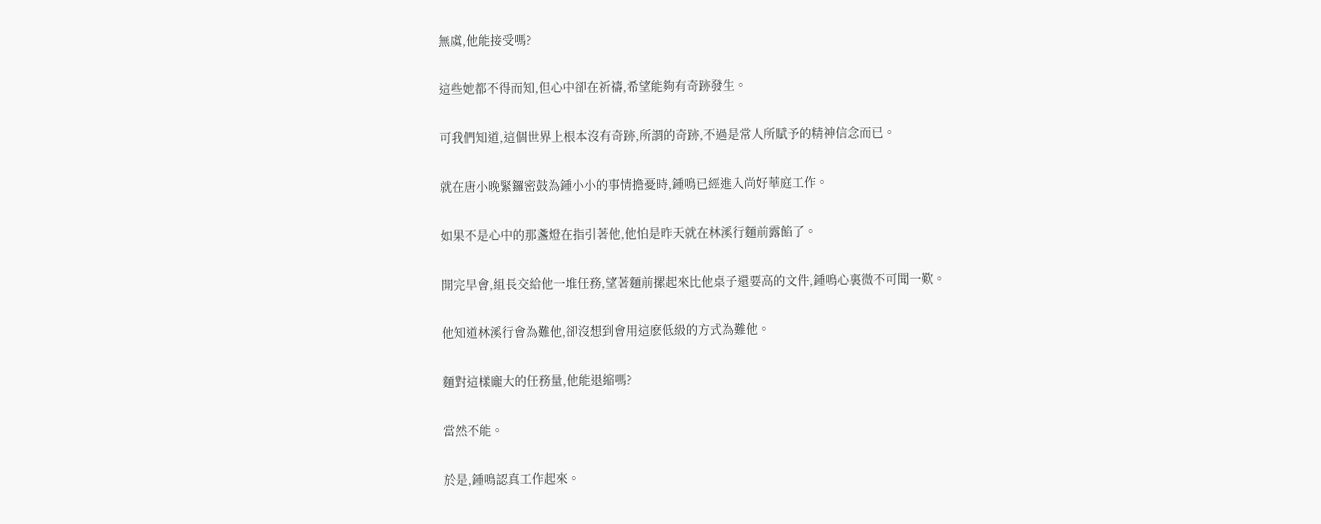無虞,他能接受嗎?

這些她都不得而知,但心中卻在祈禱,希望能夠有奇跡發生。

可我們知道,這個世界上根本沒有奇跡,所謂的奇跡,不過是常人所賦予的精神信念而已。

就在唐小晚緊鑼密鼓為鍾小小的事情擔憂時,鍾鳴已經進入尚好華庭工作。

如果不是心中的那盞燈在指引著他,他怕是昨天就在林溪行麵前露餡了。

開完早會,組長交給他一堆任務,望著麵前摞起來比他桌子還要高的文件,鍾鳴心裏微不可聞一歎。

他知道林溪行會為難他,卻沒想到會用這麽低級的方式為難他。

麵對這樣龐大的任務量,他能退縮嗎?

當然不能。

於是,鍾鳴認真工作起來。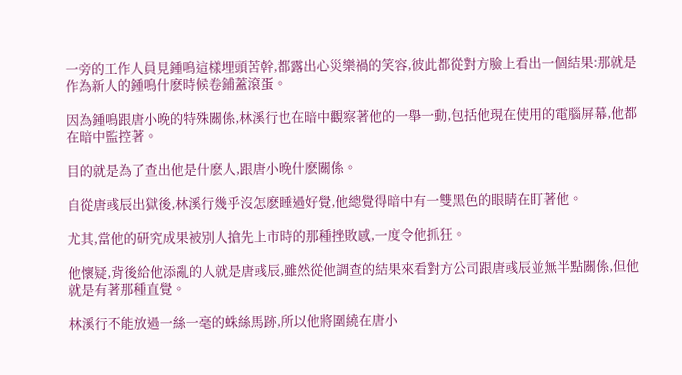一旁的工作人員見鍾鳴這樣埋頭苦幹,都露出心災樂禍的笑容,彼此都從對方臉上看出一個結果:那就是作為新人的鍾鳴什麽時候卷鋪蓋滾蛋。

因為鍾鳴跟唐小晚的特殊關係,林溪行也在暗中觀察著他的一舉一動,包括他現在使用的電腦屏幕,他都在暗中監控著。

目的就是為了查出他是什麽人,跟唐小晚什麽關係。

自從唐彧辰出獄後,林溪行幾乎沒怎麽睡過好覺,他總覺得暗中有一雙黑色的眼睛在盯著他。

尤其,當他的研究成果被別人搶先上市時的那種挫敗感,一度令他抓狂。

他懷疑,背後給他添亂的人就是唐彧辰,雖然從他調查的結果來看對方公司跟唐彧辰並無半點關係,但他就是有著那種直覺。

林溪行不能放過一絲一毫的蛛絲馬跡,所以他將圍繞在唐小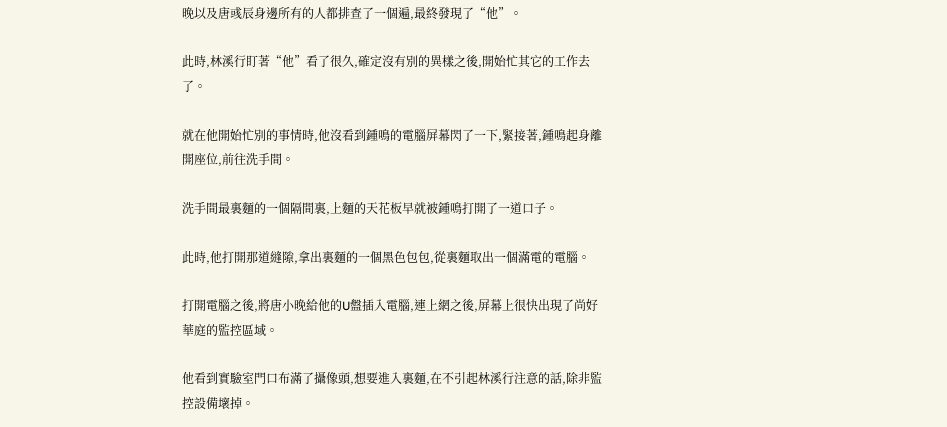晚以及唐彧辰身邊所有的人都排查了一個遍,最終發現了“他”。

此時,林溪行盯著“他”看了很久,確定沒有別的異樣之後,開始忙其它的工作去了。

就在他開始忙別的事情時,他沒看到鍾鳴的電腦屏幕閃了一下,緊接著,鍾鳴起身離開座位,前往洗手間。

洗手間最裏麵的一個隔間裏,上麵的天花板早就被鍾鳴打開了一道口子。

此時,他打開那道縫隙,拿出裏麵的一個黑色包包,從裏麵取出一個滿電的電腦。

打開電腦之後,將唐小晚給他的U盤插入電腦,連上網之後,屏幕上很快出現了尚好華庭的監控區域。

他看到實驗室門口布滿了攝像頭,想要進入裏麵,在不引起林溪行注意的話,除非監控設備壞掉。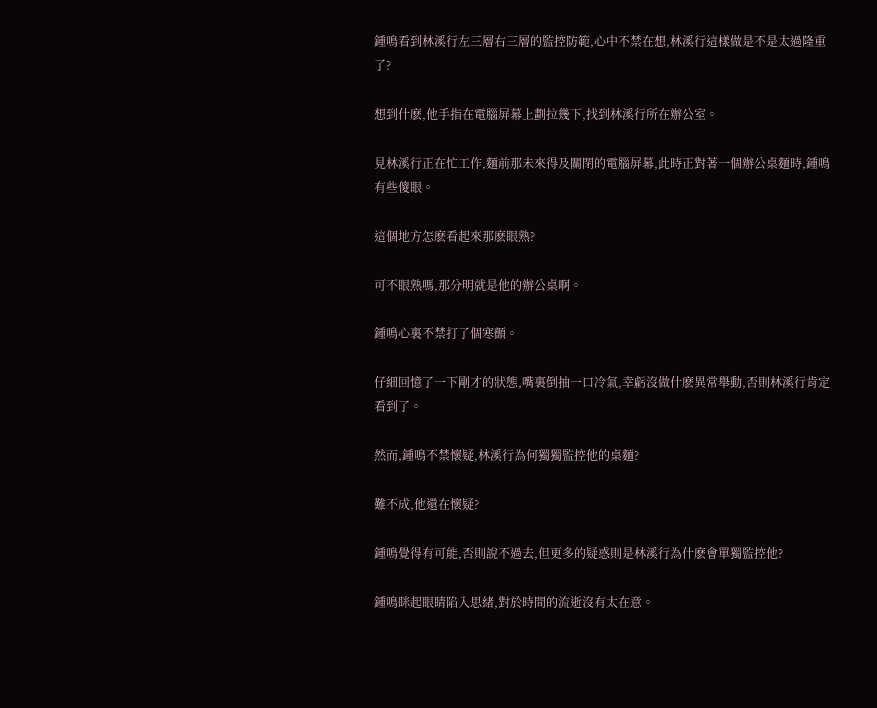鍾鳴看到林溪行左三層右三層的監控防範,心中不禁在想,林溪行這樣做是不是太過隆重了?

想到什麽,他手指在電腦屏幕上劃拉幾下,找到林溪行所在辦公室。

見林溪行正在忙工作,麵前那未來得及關閉的電腦屏幕,此時正對著一個辦公桌麵時,鍾鳴有些傻眼。

這個地方怎麽看起來那麽眼熟?

可不眼熟嗎,那分明就是他的辦公桌啊。

鍾鳴心裏不禁打了個寒顫。

仔細回憶了一下剛才的狀態,嘴裏倒抽一口冷氣,幸虧沒做什麽異常舉動,否則林溪行肯定看到了。

然而,鍾鳴不禁懷疑,林溪行為何獨獨監控他的桌麵?

難不成,他還在懷疑?

鍾鳴覺得有可能,否則說不過去,但更多的疑惑則是林溪行為什麽會單獨監控他?

鍾鳴眯起眼睛陷入思緒,對於時間的流逝沒有太在意。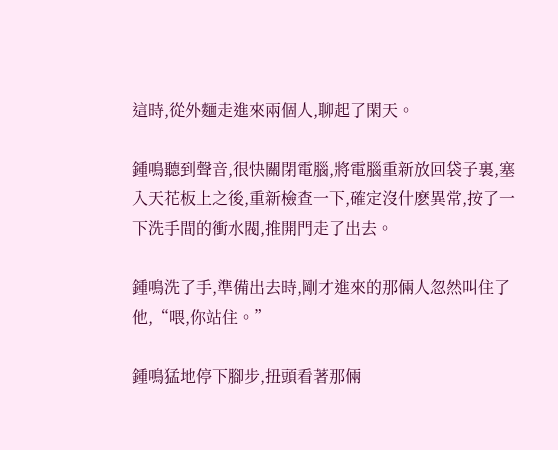這時,從外麵走進來兩個人,聊起了閑天。

鍾鳴聽到聲音,很快關閉電腦,將電腦重新放回袋子裏,塞入天花板上之後,重新檢查一下,確定沒什麽異常,按了一下洗手間的衝水閥,推開門走了出去。

鍾鳴洗了手,準備出去時,剛才進來的那倆人忽然叫住了他,“喂,你站住。”

鍾鳴猛地停下腳步,扭頭看著那倆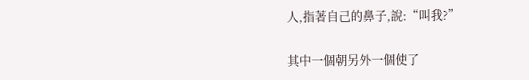人,指著自己的鼻子,說:“叫我?”

其中一個朝另外一個使了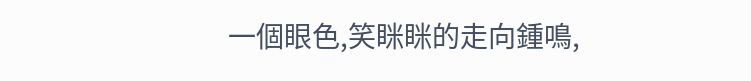一個眼色,笑眯眯的走向鍾鳴,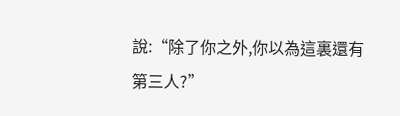說:“除了你之外,你以為這裏還有第三人?”